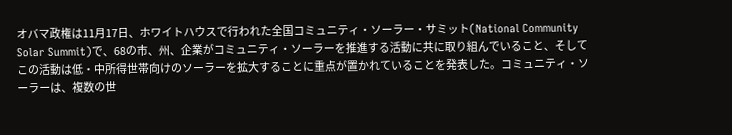オバマ政権は11月17日、ホワイトハウスで行われた全国コミュニティ・ソーラー・サミット(National Community Solar Summit)で、68の市、州、企業がコミュニティ・ソーラーを推進する活動に共に取り組んでいること、そしてこの活動は低・中所得世帯向けのソーラーを拡大することに重点が置かれていることを発表した。コミュニティ・ソーラーは、複数の世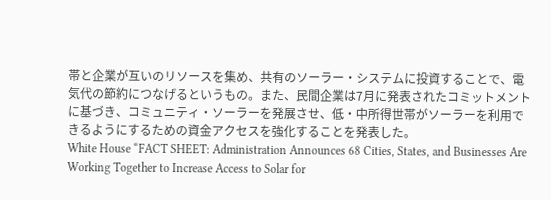帯と企業が互いのリソースを集め、共有のソーラー・システムに投資することで、電気代の節約につなげるというもの。また、民間企業は7月に発表されたコミットメントに基づき、コミュニティ・ソーラーを発展させ、低・中所得世帯がソーラーを利用できるようにするための資金アクセスを強化することを発表した。
White House “FACT SHEET: Administration Announces 68 Cities, States, and Businesses Are Working Together to Increase Access to Solar for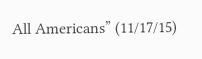All Americans” (11/17/15)